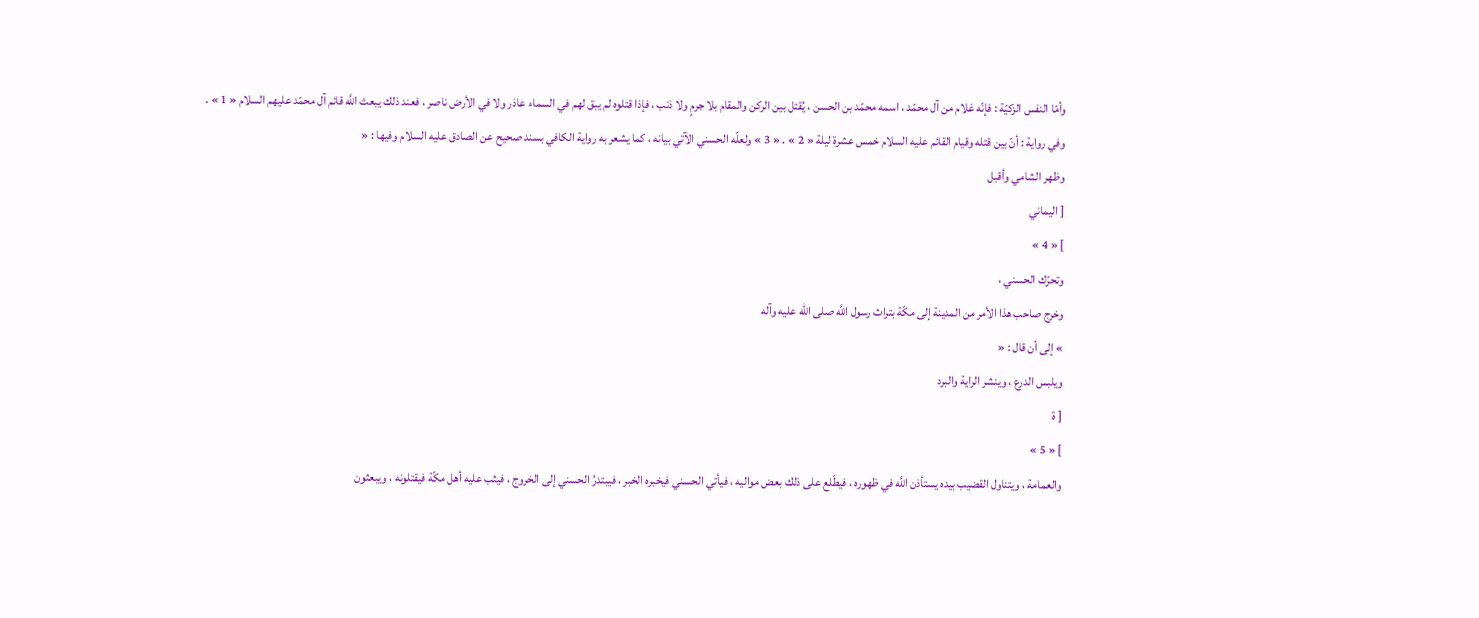وأمّا النفس الزكيّة : فإنّه غلام من آل محمّد ، اسمه محمّد بن الحسن ، يُقتل بين الركن والمقام بلا جرمٍ ولا ذنب ، فإذا قتلوه لم يبق لهم في السماء عاذر ولا في الأرض ناصر ، فعند ذلك يبعث اللَّه قائم آل محمّد عليهم السلام « 1 » .
وفي رواية : أنّ بين قتله وقيام القائم عليه السلام خمس عشرة ليلة « 2 » . « 3 » ولعلّه الحسني الآتي بيانه ، كما يشعر به رواية الكافي بسند صحيح عن الصادق عليه السلام وفيها : «
وظهر الشامي وأقبل
[ اليماني
] « 4 »
وتحرّك الحسني ،
وخرج صاحب هذا الأمر من المدينة إلى مكّة بتراث رسول اللَّه صلى الله عليه وآله
» إلى أن قال : «
ويلبس الدرع ، وينشر الراية والبرد
[ ة
] « 5 »
والعمامة ، ويتناول القضيب بيده يستأذن اللَّه في ظهوره ، فيطّلع على ذلك بعض مواليه ، فيأتي الحسني فيخبره الخبر ، فيبتدرُ الحسني إلى الخروج ، فيثب عليه أهل مكّة فيقتلونه ، ويبعثون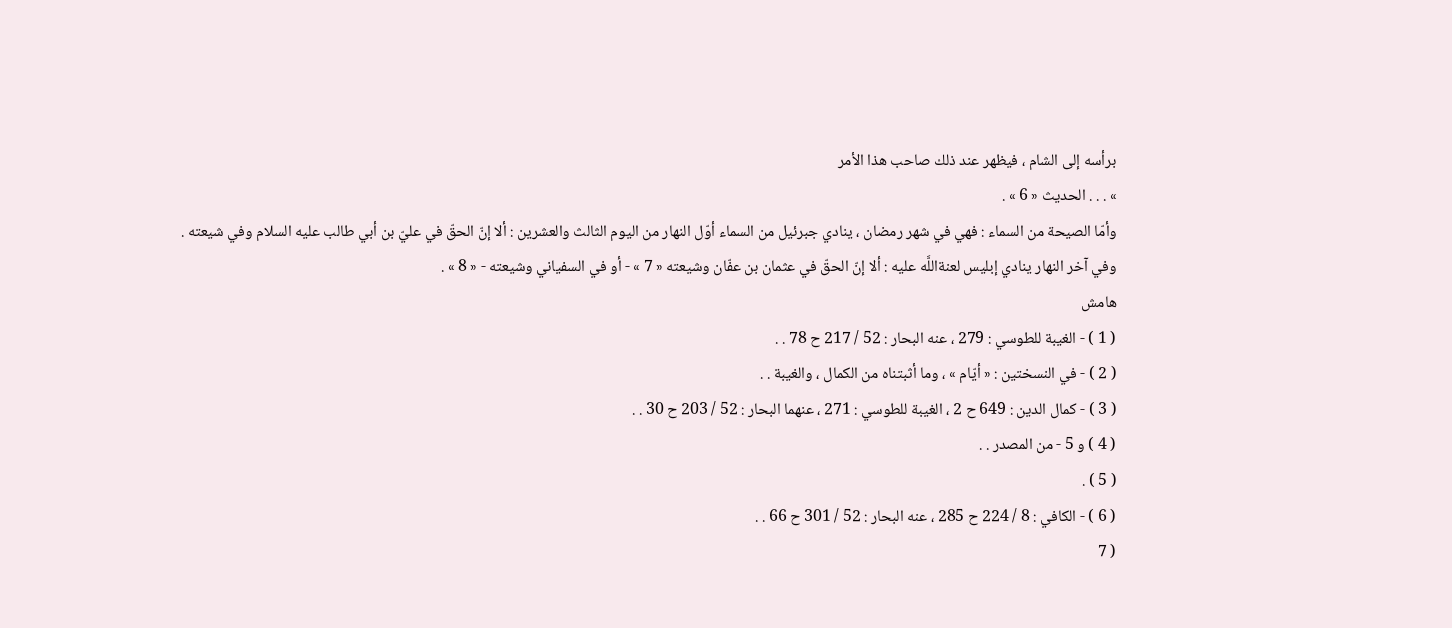برأسه إلى الشام ، فيظهر عند ذلك صاحب هذا الأمر
» . . . الحديث « 6 » .
وأمّا الصيحة من السماء : فهي في شهر رمضان ، ينادي جبرئيل من السماء أوّل النهار من اليوم الثالث والعشرين : ألا إنّ الحقّ في عليّ بن أبي طالب عليه السلام وفي شيعته .
وفي آخر النهار ينادي إبليس لعنةاللَّه عليه : ألا إنّ الحقّ في عثمان بن عفّان وشيعته « 7 » - أو في السفياني وشيعته - « 8 » .
هامش
( 1 ) - الغيبة للطوسي : 279 ، عنه البحار : 52 / 217 ح 78 . .
( 2 ) - في النسختين : « أيّام » ، وما أثبتناه من الكمال ، والغيبة . .
( 3 ) - كمال الدين : 649 ح 2 ، الغيبة للطوسي : 271 ، عنهما البحار : 52 / 203 ح 30 . .
( 4 ) و 5 - من المصدر . .
( 5 ) .
( 6 ) - الكافي : 8 / 224 ح 285 ، عنه البحار : 52 / 301 ح 66 . .
( 7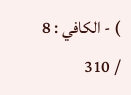) - الكافي : 8 / 310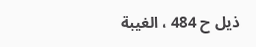ذيل ح 484 ، الغيبة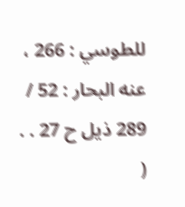للطوسي : 266 ، عنه البحار : 52 / 289 ذيل ح 27 . .
(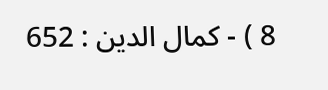8 ) - كمال الدين : 652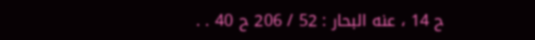ح 14 ، عنه البحار : 52 / 206 ح 40 . .